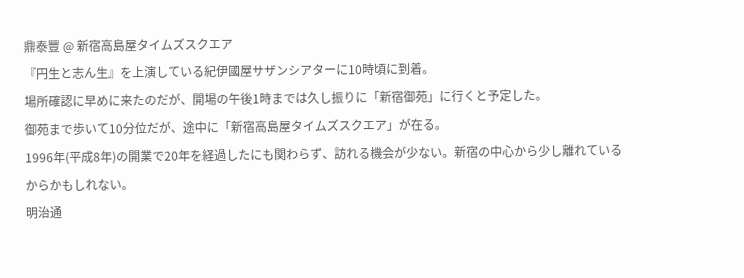鼎泰豐 @ 新宿高島屋タイムズスクエア
『円生と志ん生』を上演している紀伊國屋サザンシアターに10時頃に到着。
場所確認に早めに来たのだが、開場の午後1時までは久し振りに「新宿御苑」に行くと予定した。
御苑まで歩いて10分位だが、途中に「新宿高島屋タイムズスクエア」が在る。
1996年(平成8年)の開業で20年を経過したにも関わらず、訪れる機会が少ない。新宿の中心から少し離れているからかもしれない。
明治通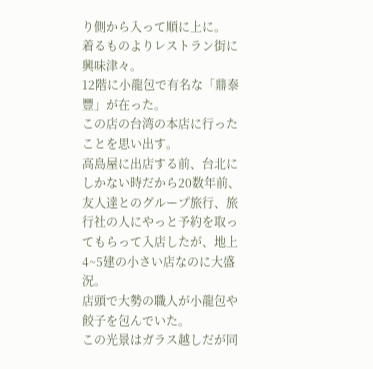り側から入って順に上に。
着るものよりレストラン街に興味津々。
12階に小龍包で有名な「鼎泰豐」が在った。
この店の台湾の本店に行ったことを思い出す。
高島屋に出店する前、台北にしかない時だから20数年前、友人達とのグループ旅行、旅行社の人にやっと予約を取ってもらって入店したが、地上4~5建の小さい店なのに大盛況。
店頭で大勢の職人が小龍包や餃子を包んでいた。
この光景はガラス越しだが同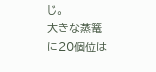じ。
大きな蒸篭に20個位は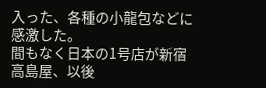入った、各種の小龍包などに感激した。
間もなく日本の1号店が新宿高島屋、以後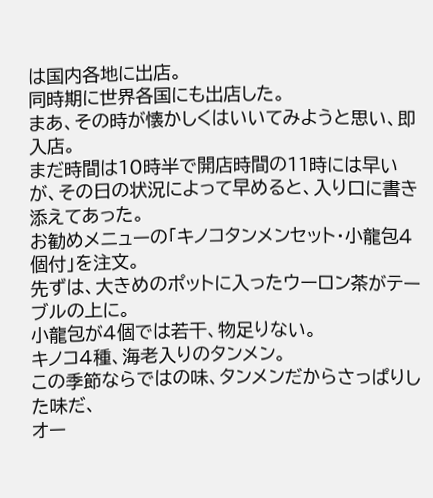は国内各地に出店。
同時期に世界各国にも出店した。
まあ、その時が懐かしくはいいてみようと思い、即入店。
まだ時間は10時半で開店時間の11時には早いが、その日の状況によって早めると、入り口に書き添えてあった。
お勧めメニューの「キノコタンメンセット・小龍包4個付」を注文。
先ずは、大きめのポットに入ったウーロン茶がテーブルの上に。
小龍包が4個では若干、物足りない。
キノコ4種、海老入りのタンメン。
この季節ならではの味、タンメンだからさっぱりした味だ、
オー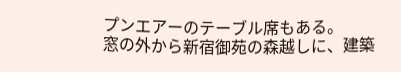プンエアーのテーブル席もある。
窓の外から新宿御苑の森越しに、建築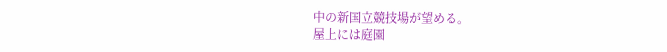中の新国立競技場が望める。
屋上には庭園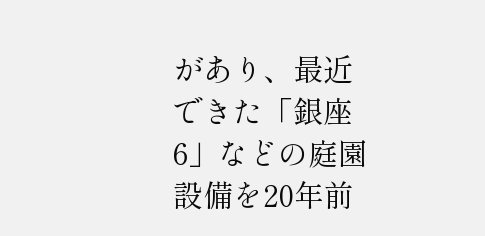があり、最近できた「銀座6」などの庭園設備を20年前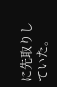に先取りしていた。